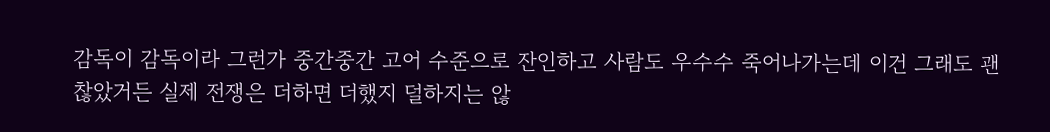감독이 감독이라 그런가 중간중간 고어 수준으로 잔인하고 사람도 우수수 죽어나가는데 이건 그래도 괜찮았거든 실제 전쟁은 더하면 더했지 덜하지는 않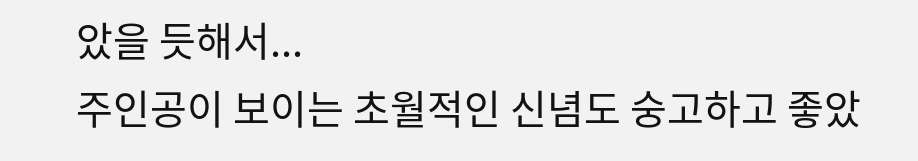았을 듯해서...
주인공이 보이는 초월적인 신념도 숭고하고 좋았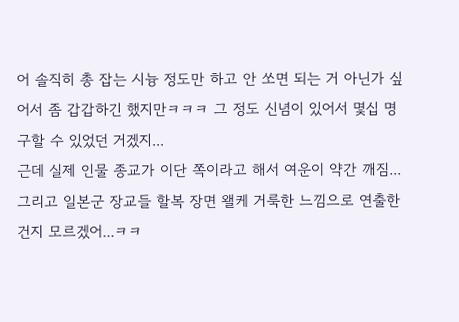어 솔직히 총 잡는 시늉 정도만 하고 안 쏘면 되는 거 아닌가 싶어서 좀 갑갑하긴 했지만ㅋㅋㅋ 그 정도 신념이 있어서 몇십 명 구할 수 있었던 거겠지...
근데 실제 인물 종교가 이단 쪽이라고 해서 여운이 약간 깨짐... 그리고 일본군 장교들 할복 장면 왤케 거룩한 느낌으로 연출한 건지 모르겠어...ㅋㅋ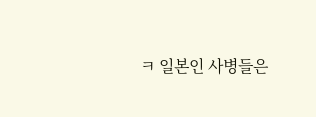ㅋ 일본인 사병들은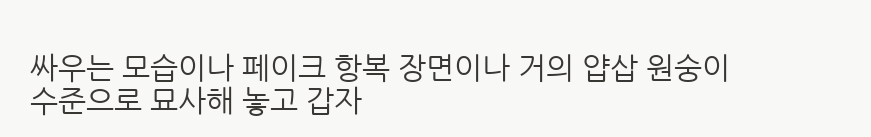싸우는 모습이나 페이크 항복 장면이나 거의 얍삽 원숭이 수준으로 묘사해 놓고 갑자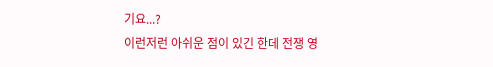기요...?
이런저런 아쉬운 점이 있긴 한데 전쟁 영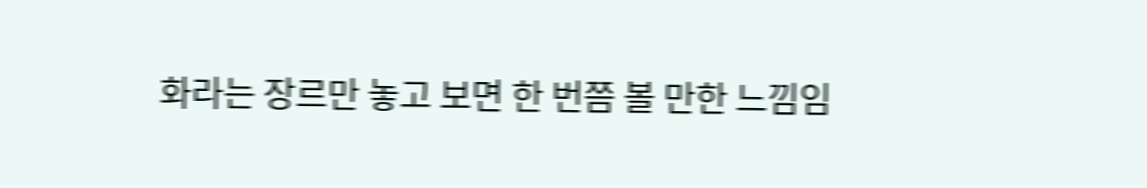화라는 장르만 놓고 보면 한 번쯤 볼 만한 느낌임